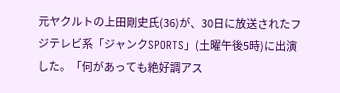元ヤクルトの上田剛史氏(36)が、30日に放送されたフジテレビ系「ジャンクSPORTS」(土曜午後5時)に出演した。「何があっても絶好調アス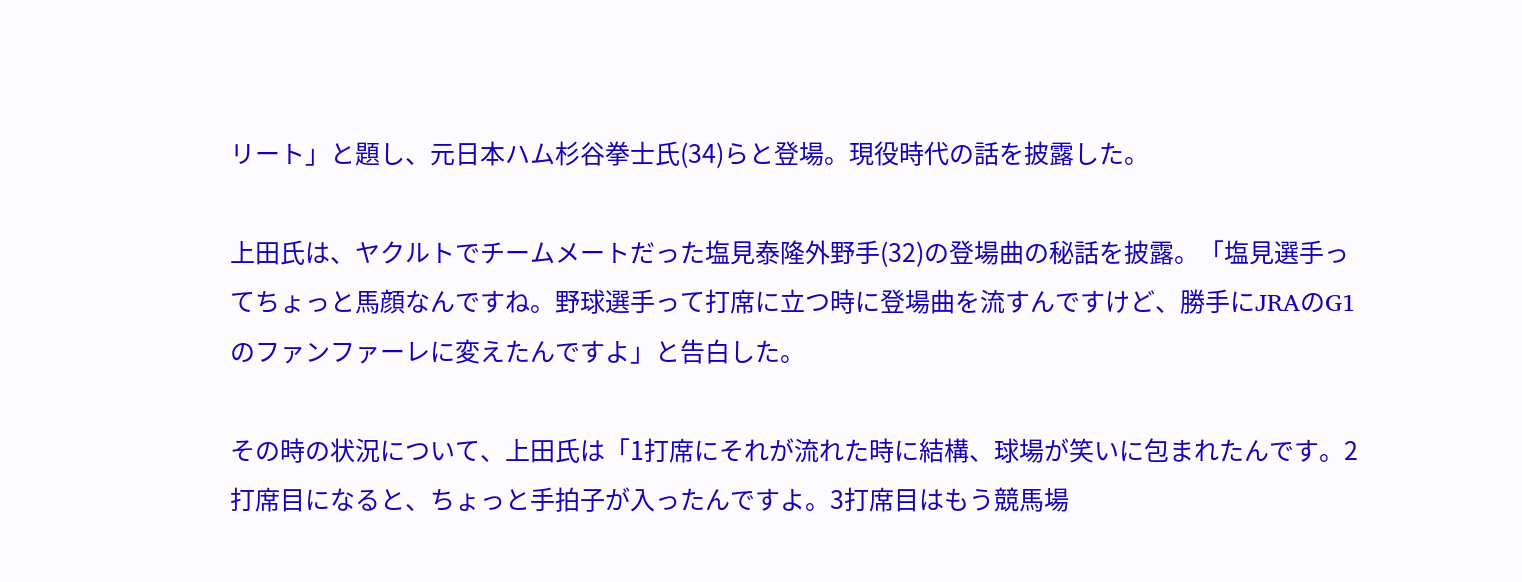リート」と題し、元日本ハム杉谷拳士氏(34)らと登場。現役時代の話を披露した。

上田氏は、ヤクルトでチームメートだった塩見泰隆外野手(32)の登場曲の秘話を披露。「塩見選手ってちょっと馬顔なんですね。野球選手って打席に立つ時に登場曲を流すんですけど、勝手にJRAのG1のファンファーレに変えたんですよ」と告白した。

その時の状況について、上田氏は「1打席にそれが流れた時に結構、球場が笑いに包まれたんです。2打席目になると、ちょっと手拍子が入ったんですよ。3打席目はもう競馬場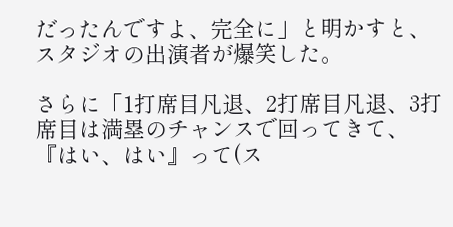だったんですよ、完全に」と明かすと、スタジオの出演者が爆笑した。

さらに「1打席目凡退、2打席目凡退、3打席目は満塁のチャンスで回ってきて、『はい、はい』って(ス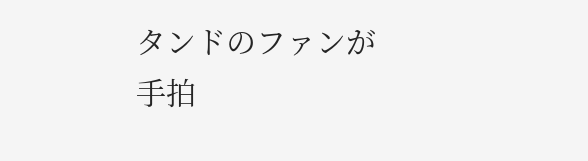タンドのファンが手拍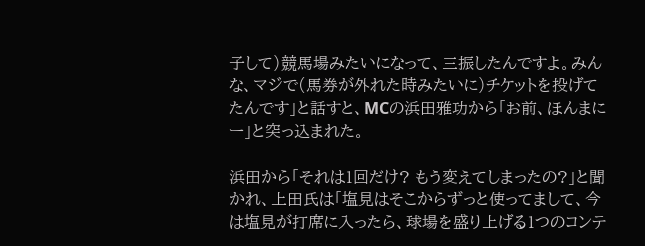子して)競馬場みたいになって、三振したんですよ。みんな、マジで(馬券が外れた時みたいに)チケットを投げてたんです」と話すと、MCの浜田雅功から「お前、ほんまにー」と突っ込まれた。

浜田から「それは1回だけ? もう変えてしまったの?」と聞かれ、上田氏は「塩見はそこからずっと使ってまして、今は塩見が打席に入ったら、球場を盛り上げる1つのコンテ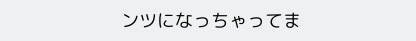ンツになっちゃってま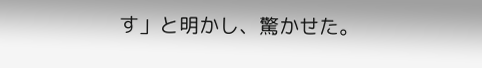す」と明かし、驚かせた。